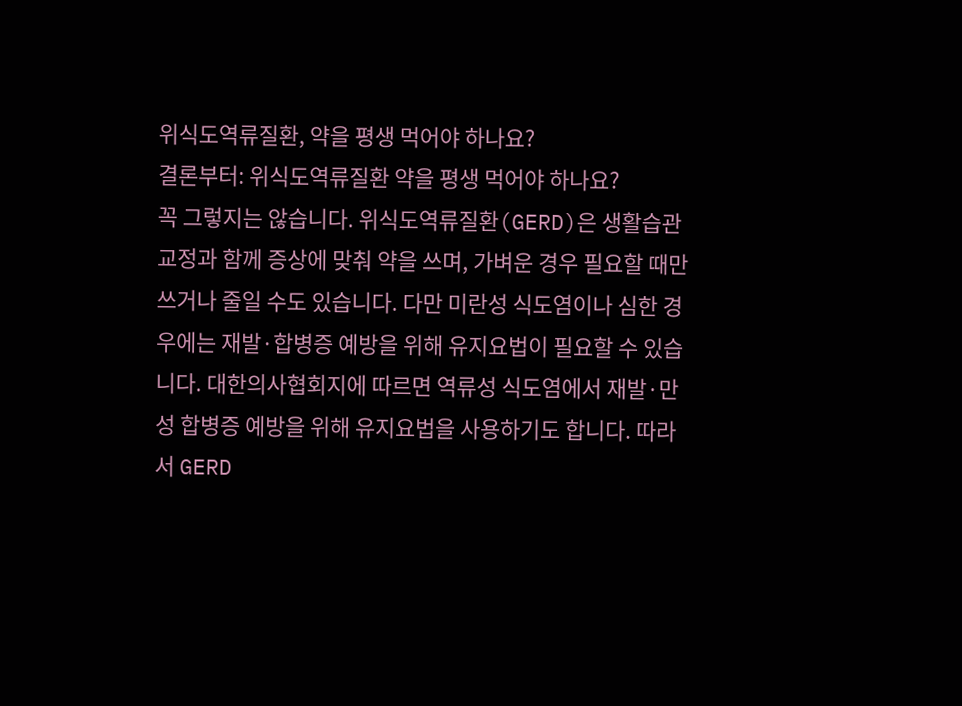위식도역류질환, 약을 평생 먹어야 하나요?
결론부터: 위식도역류질환 약을 평생 먹어야 하나요?
꼭 그렇지는 않습니다. 위식도역류질환(GERD)은 생활습관 교정과 함께 증상에 맞춰 약을 쓰며, 가벼운 경우 필요할 때만 쓰거나 줄일 수도 있습니다. 다만 미란성 식도염이나 심한 경우에는 재발·합병증 예방을 위해 유지요법이 필요할 수 있습니다. 대한의사협회지에 따르면 역류성 식도염에서 재발·만성 합병증 예방을 위해 유지요법을 사용하기도 합니다. 따라서 GERD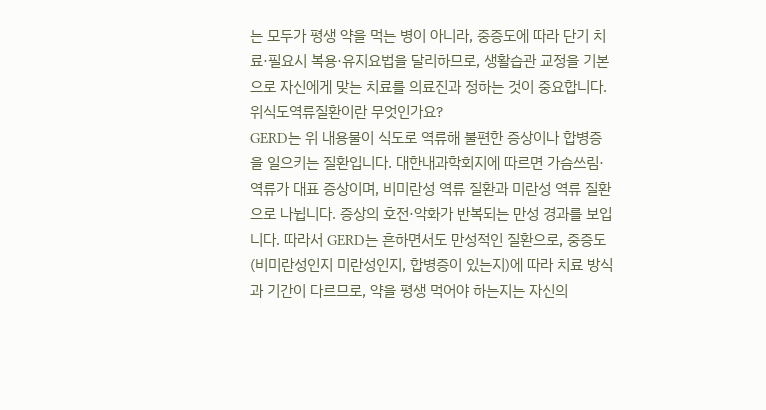는 모두가 평생 약을 먹는 병이 아니라, 중증도에 따라 단기 치료·필요시 복용·유지요법을 달리하므로, 생활습관 교정을 기본으로 자신에게 맞는 치료를 의료진과 정하는 것이 중요합니다.
위식도역류질환이란 무엇인가요?
GERD는 위 내용물이 식도로 역류해 불편한 증상이나 합병증을 일으키는 질환입니다. 대한내과학회지에 따르면 가슴쓰림·역류가 대표 증상이며, 비미란성 역류 질환과 미란성 역류 질환으로 나뉩니다. 증상의 호전·악화가 반복되는 만성 경과를 보입니다. 따라서 GERD는 흔하면서도 만성적인 질환으로, 중증도(비미란성인지 미란성인지, 합병증이 있는지)에 따라 치료 방식과 기간이 다르므로, 약을 평생 먹어야 하는지는 자신의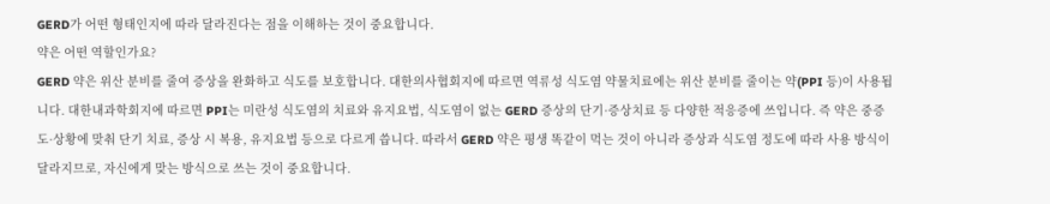GERD가 어떤 형태인지에 따라 달라진다는 점을 이해하는 것이 중요합니다.
약은 어떤 역할인가요?
GERD 약은 위산 분비를 줄여 증상을 완화하고 식도를 보호합니다. 대한의사협회지에 따르면 역류성 식도염 약물치료에는 위산 분비를 줄이는 약(PPI 등)이 사용됩니다. 대한내과학회지에 따르면 PPI는 미란성 식도염의 치료와 유지요법, 식도염이 없는 GERD 증상의 단기·증상치료 등 다양한 적응증에 쓰입니다. 즉 약은 중증도·상황에 맞춰 단기 치료, 증상 시 복용, 유지요법 등으로 다르게 씁니다. 따라서 GERD 약은 평생 똑같이 먹는 것이 아니라 증상과 식도염 정도에 따라 사용 방식이 달라지므로, 자신에게 맞는 방식으로 쓰는 것이 중요합니다.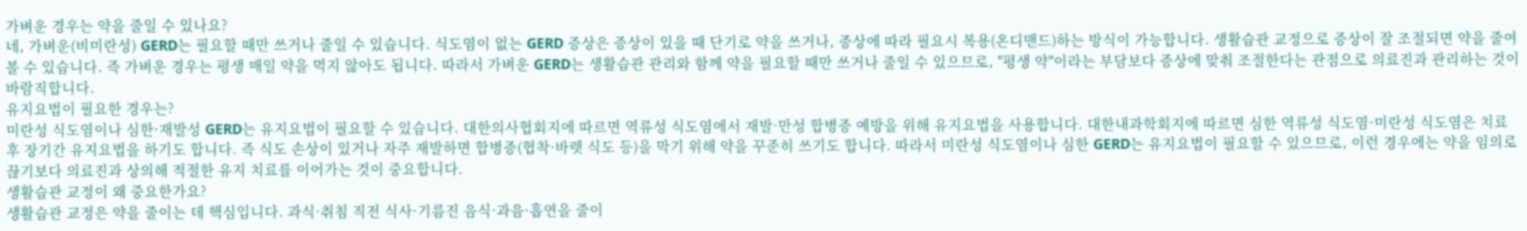가벼운 경우는 약을 줄일 수 있나요?
네, 가벼운(비미란성) GERD는 필요할 때만 쓰거나 줄일 수 있습니다. 식도염이 없는 GERD 증상은 증상이 있을 때 단기로 약을 쓰거나, 증상에 따라 필요시 복용(온디맨드)하는 방식이 가능합니다. 생활습관 교정으로 증상이 잘 조절되면 약을 줄여 볼 수 있습니다. 즉 가벼운 경우는 평생 매일 약을 먹지 않아도 됩니다. 따라서 가벼운 GERD는 생활습관 관리와 함께 약을 필요할 때만 쓰거나 줄일 수 있으므로, "평생 약"이라는 부담보다 증상에 맞춰 조절한다는 관점으로 의료진과 관리하는 것이 바람직합니다.
유지요법이 필요한 경우는?
미란성 식도염이나 심한·재발성 GERD는 유지요법이 필요할 수 있습니다. 대한의사협회지에 따르면 역류성 식도염에서 재발·만성 합병증 예방을 위해 유지요법을 사용합니다. 대한내과학회지에 따르면 심한 역류성 식도염·미란성 식도염은 치료 후 장기간 유지요법을 하기도 합니다. 즉 식도 손상이 있거나 자주 재발하면 합병증(협착·바렛 식도 등)을 막기 위해 약을 꾸준히 쓰기도 합니다. 따라서 미란성 식도염이나 심한 GERD는 유지요법이 필요할 수 있으므로, 이런 경우에는 약을 임의로 끊기보다 의료진과 상의해 적절한 유지 치료를 이어가는 것이 중요합니다.
생활습관 교정이 왜 중요한가요?
생활습관 교정은 약을 줄이는 데 핵심입니다. 과식·취침 직전 식사·기름진 음식·과음·흡연을 줄이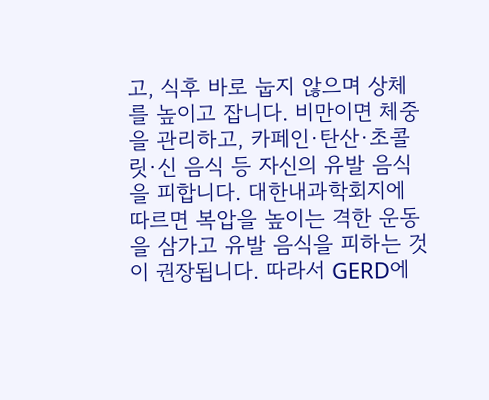고, 식후 바로 눕지 않으며 상체를 높이고 잡니다. 비만이면 체중을 관리하고, 카페인·탄산·초콜릿·신 음식 등 자신의 유발 음식을 피합니다. 대한내과학회지에 따르면 복압을 높이는 격한 운동을 삼가고 유발 음식을 피하는 것이 권장됩니다. 따라서 GERD에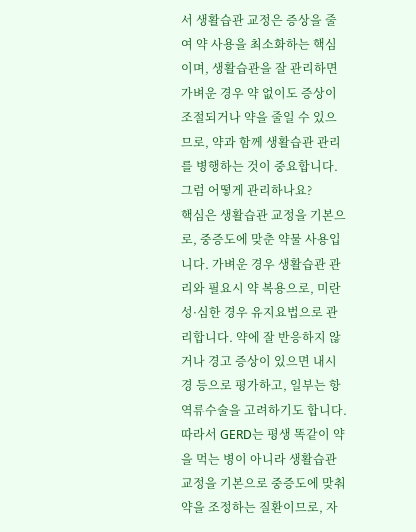서 생활습관 교정은 증상을 줄여 약 사용을 최소화하는 핵심이며, 생활습관을 잘 관리하면 가벼운 경우 약 없이도 증상이 조절되거나 약을 줄일 수 있으므로, 약과 함께 생활습관 관리를 병행하는 것이 중요합니다.
그럼 어떻게 관리하나요?
핵심은 생활습관 교정을 기본으로, 중증도에 맞춘 약물 사용입니다. 가벼운 경우 생활습관 관리와 필요시 약 복용으로, 미란성·심한 경우 유지요법으로 관리합니다. 약에 잘 반응하지 않거나 경고 증상이 있으면 내시경 등으로 평가하고, 일부는 항역류수술을 고려하기도 합니다. 따라서 GERD는 평생 똑같이 약을 먹는 병이 아니라 생활습관 교정을 기본으로 중증도에 맞춰 약을 조정하는 질환이므로, 자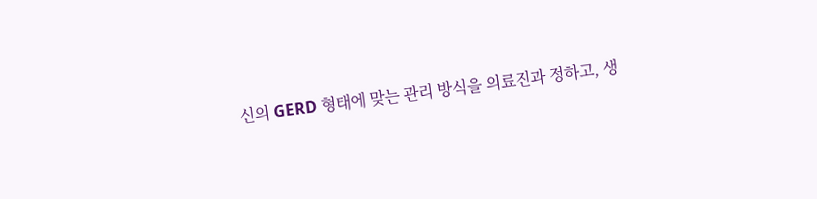신의 GERD 형태에 맞는 관리 방식을 의료진과 정하고, 생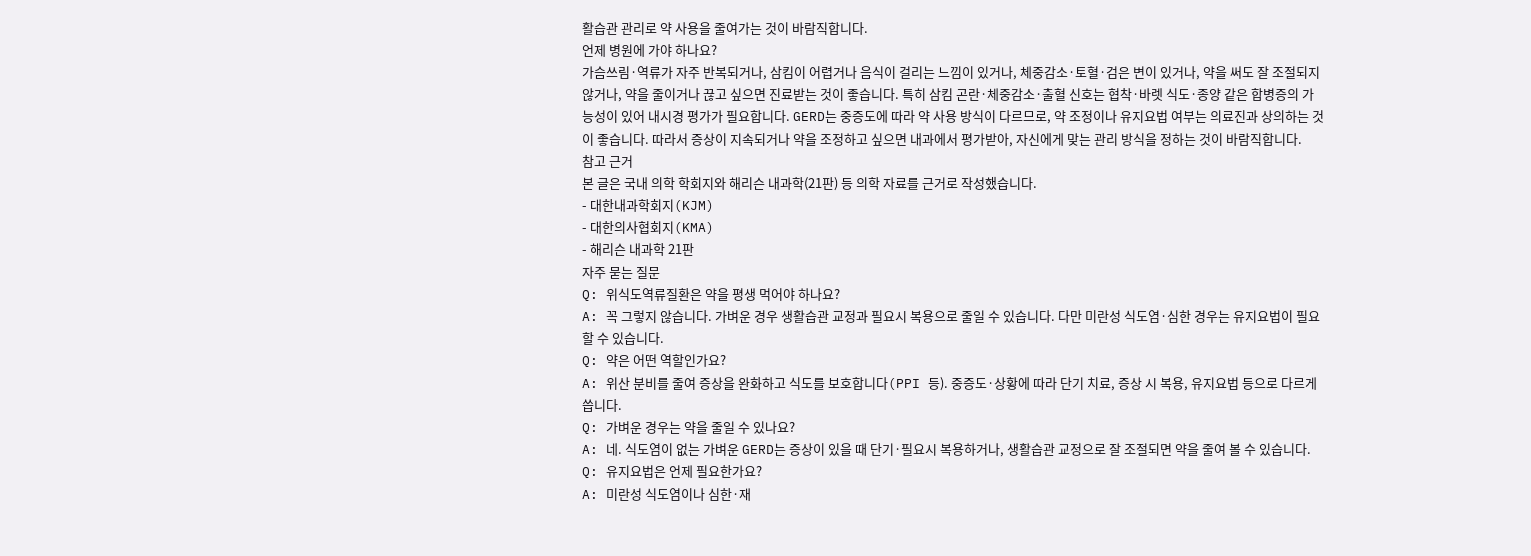활습관 관리로 약 사용을 줄여가는 것이 바람직합니다.
언제 병원에 가야 하나요?
가슴쓰림·역류가 자주 반복되거나, 삼킴이 어렵거나 음식이 걸리는 느낌이 있거나, 체중감소·토혈·검은 변이 있거나, 약을 써도 잘 조절되지 않거나, 약을 줄이거나 끊고 싶으면 진료받는 것이 좋습니다. 특히 삼킴 곤란·체중감소·출혈 신호는 협착·바렛 식도·종양 같은 합병증의 가능성이 있어 내시경 평가가 필요합니다. GERD는 중증도에 따라 약 사용 방식이 다르므로, 약 조정이나 유지요법 여부는 의료진과 상의하는 것이 좋습니다. 따라서 증상이 지속되거나 약을 조정하고 싶으면 내과에서 평가받아, 자신에게 맞는 관리 방식을 정하는 것이 바람직합니다.
참고 근거
본 글은 국내 의학 학회지와 해리슨 내과학(21판) 등 의학 자료를 근거로 작성했습니다.
- 대한내과학회지(KJM)
- 대한의사협회지(KMA)
- 해리슨 내과학 21판
자주 묻는 질문
Q: 위식도역류질환은 약을 평생 먹어야 하나요?
A: 꼭 그렇지 않습니다. 가벼운 경우 생활습관 교정과 필요시 복용으로 줄일 수 있습니다. 다만 미란성 식도염·심한 경우는 유지요법이 필요할 수 있습니다.
Q: 약은 어떤 역할인가요?
A: 위산 분비를 줄여 증상을 완화하고 식도를 보호합니다(PPI 등). 중증도·상황에 따라 단기 치료, 증상 시 복용, 유지요법 등으로 다르게 씁니다.
Q: 가벼운 경우는 약을 줄일 수 있나요?
A: 네. 식도염이 없는 가벼운 GERD는 증상이 있을 때 단기·필요시 복용하거나, 생활습관 교정으로 잘 조절되면 약을 줄여 볼 수 있습니다.
Q: 유지요법은 언제 필요한가요?
A: 미란성 식도염이나 심한·재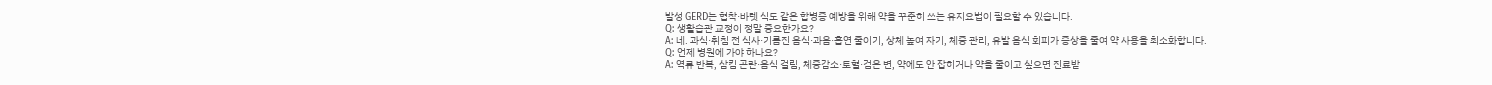발성 GERD는 협착·바렛 식도 같은 합병증 예방을 위해 약을 꾸준히 쓰는 유지요법이 필요할 수 있습니다.
Q: 생활습관 교정이 정말 중요한가요?
A: 네. 과식·취침 전 식사·기름진 음식·과음·흡연 줄이기, 상체 높여 자기, 체중 관리, 유발 음식 회피가 증상을 줄여 약 사용을 최소화합니다.
Q: 언제 병원에 가야 하나요?
A: 역류 반복, 삼킴 곤란·음식 걸림, 체중감소·토혈·검은 변, 약에도 안 잡히거나 약을 줄이고 싶으면 진료받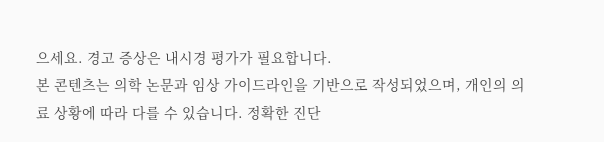으세요. 경고 증상은 내시경 평가가 필요합니다.
본 콘텐츠는 의학 논문과 임상 가이드라인을 기반으로 작성되었으며, 개인의 의료 상황에 따라 다를 수 있습니다. 정확한 진단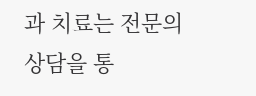과 치료는 전문의 상담을 통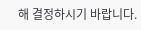해 결정하시기 바랍니다.